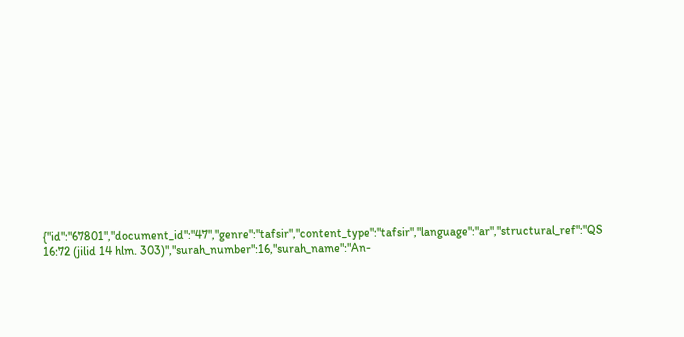{"id":"67801","document_id":"47","genre":"tafsir","content_type":"tafsir","language":"ar","structural_ref":"QS 16:72 (jilid 14 hlm. 303)","surah_number":16,"surah_name":"An-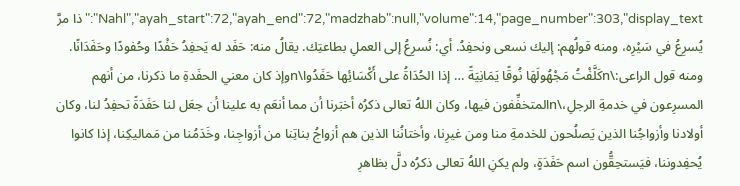Nahl","ayah_start":72,"ayah_end":72,"madzhab":null,"volume":14,"page_number":303,"display_text":"ذا مرَّ يُسرِعُ في سَيْرِه، ومنه قولُهم: إليك نسعى ونحفِدُ. أي: نُسرِعُ إلى العملِ بطاعتِك. يقالُ منه: حَفَد له يَحفِدُ حَفْدًا وحُفودًا وحَفَدَانًا. ومنه قول الراعى:\nكَلَّفْتُ مَجْهُولَهَا نُوقًا يَمَانِيَةً … إذا الحُدَاةُ على أَكْسَائِها حَفَدُوا\nوإذ كان معني الحفَدةِ ما ذكرنا، من أنهم المسرِعون في خدمةِ الرجلِ،\nالمتخفِّفون فيها، وكان اللهُ تعالى ذكرُه أخبَرنا أن مما أنعَم به علينا أن جعَل لنا حَفَدَةً تحفِدُ لنا، وكان أولادنا وأزواجُنا الذين يَصلُحون للخدمةِ منا ومن غيرِنا، وأختانُنا الذين هم أزواجُ بناتِنا من أزواجِنا، وخَدَمُنا من مَماليكِنا، إذا كانوا يُحفِدوننا، فيَستحِقُّون اسم حَفَدَةٍ، ولم يكنِ اللهُ تعالى ذكرُه دلَّ بظاهرِ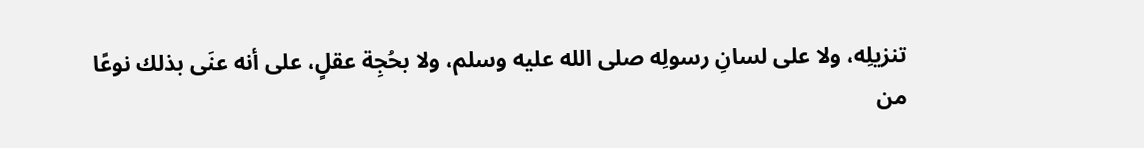تنزيلِه، ولا على لسانِ رسولِه صلى الله عليه وسلم، ولا بحُجِة عقلٍ، على أنه عنَى بذلك نوعًا من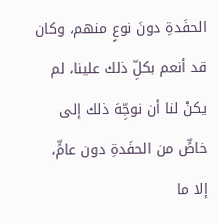الحفَدةِ دونَ نوعٍ منهم، وكان قد أنعم بكلِّ ذلك علينا، لم يكنْ لنا أن نوجِّهَ ذلك إلى خاصٍّ من الحفَدةِ دون عامٍّ، إلا ما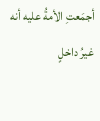أجمَعتِ الأمةُ عليه أنه غيرُ داخلٍ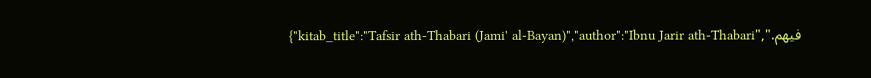فيهم.","kitab_title":"Tafsir ath-Thabari (Jami' al-Bayan)","author":"Ibnu Jarir ath-Thabari"}